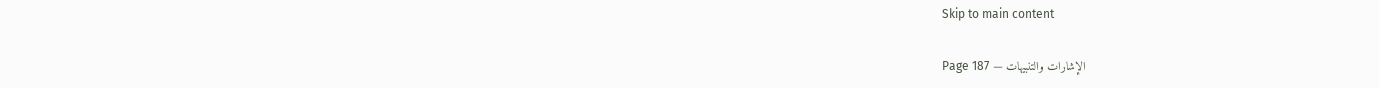Skip to main content

الإشارات والتنبيهات — Page 187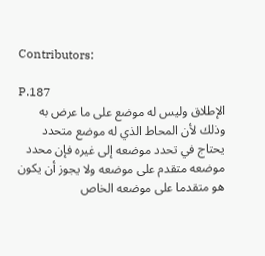Contributors:

P.187
الإطلاق وليس له موضع على ما عرض به وذلك لأن المحاط الذي له موضع متحدد يحتاج في تحدد موضعه إلى غيره فإن محدد موضعه متقدم على موضعه ولا يجوز أن يكون هو متقدما على موضعه الخاص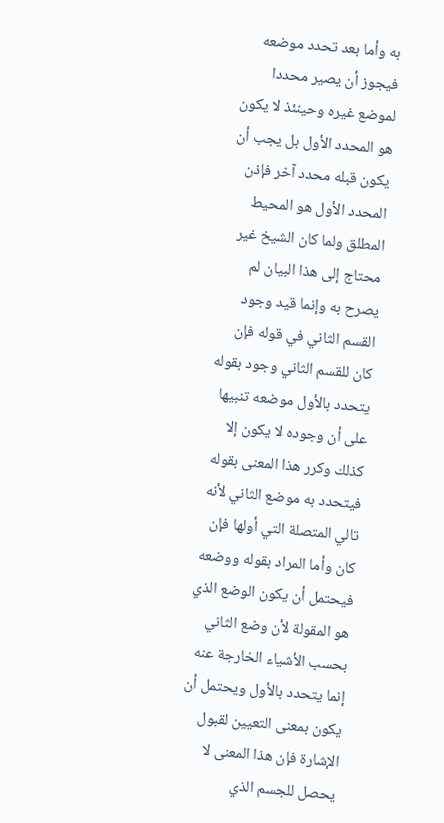به وأما بعد تحدد موضعه فيجوز أن يصير محددا لموضع غيره وحينئذ لا يكون هو المحدد الأول بل يجب أن يكون قبله محدد آخر فإذن المحدد الأول هو المحيط المطلق ولما كان الشيخ غير محتاج إلى هذا البيان لم يصرح به وإنما قيد وجود القسم الثاني في قوله فإن كان للقسم الثاني وجود بقوله يتحدد بالأول موضعه تنبيها على أن وجوده لا يكون إلا كذلك وكرر هذا المعنى بقوله فيتحدد به موضع الثاني لأنه تالي المتصلة التي أولها فإن كان وأما المراد بقوله ووضعه فيحتمل أن يكون الوضع الذي هو المقولة لأن وضع الثاني بحسب الأشياء الخارجة عنه إنما يتحدد بالأول ويحتمل أن يكون بمعنى التعيين لقبول الإشارة فإن هذا المعنى لا يحصل للجسم الذي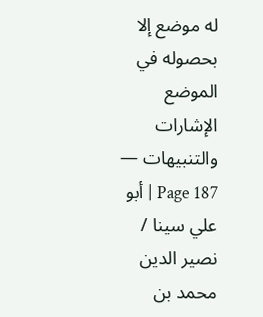له موضع إلا بحصوله في الموضع
الإشارات والتنبيهات — Page 187 | أبو علي سينا / نصير الدين محمد بن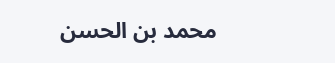محمد بن الحسن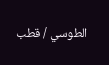الطوسي / قطب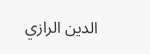الدين الرازي